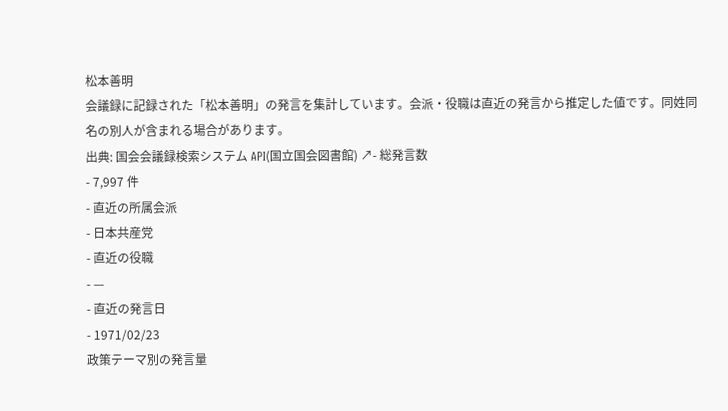松本善明
会議録に記録された「松本善明」の発言を集計しています。会派・役職は直近の発言から推定した値です。同姓同名の別人が含まれる場合があります。
出典: 国会会議録検索システム API(国立国会図書館) ↗- 総発言数
- 7,997 件
- 直近の所属会派
- 日本共産党
- 直近の役職
- —
- 直近の発言日
- 1971/02/23
政策テーマ別の発言量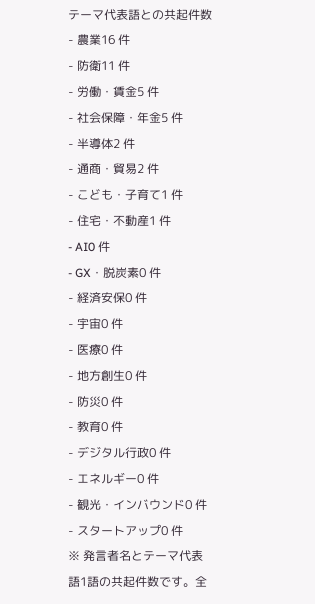テーマ代表語との共起件数- 農業16 件
- 防衛11 件
- 労働・賃金5 件
- 社会保障・年金5 件
- 半導体2 件
- 通商・貿易2 件
- こども・子育て1 件
- 住宅・不動産1 件
- AI0 件
- GX・脱炭素0 件
- 経済安保0 件
- 宇宙0 件
- 医療0 件
- 地方創生0 件
- 防災0 件
- 教育0 件
- デジタル行政0 件
- エネルギー0 件
- 観光・インバウンド0 件
- スタートアップ0 件
※ 発言者名とテーマ代表語1語の共起件数です。全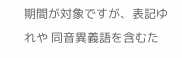期間が対象ですが、表記ゆれや 同音異義語を含むた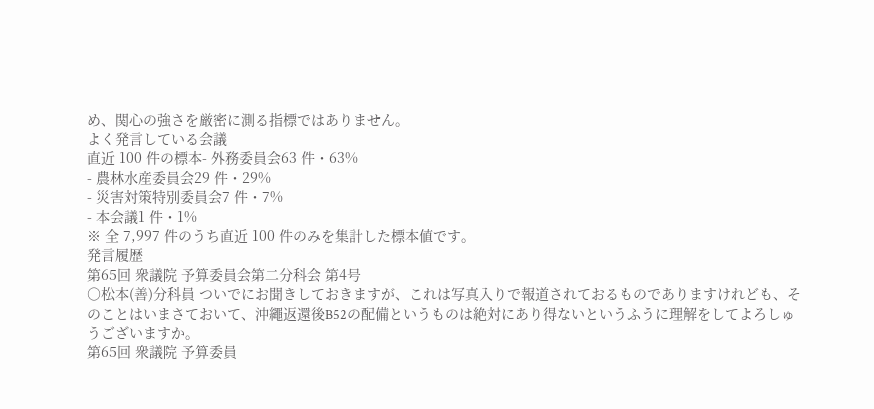め、関心の強さを厳密に測る指標ではありません。
よく発言している会議
直近 100 件の標本- 外務委員会63 件・63%
- 農林水産委員会29 件・29%
- 災害対策特別委員会7 件・7%
- 本会議1 件・1%
※ 全 7,997 件のうち直近 100 件のみを集計した標本値です。
発言履歴
第65回 衆議院 予算委員会第二分科会 第4号
○松本(善)分科員 ついでにお聞きしておきますが、これは写真入りで報道されておるものでありますけれども、そのことはいまさておいて、沖繩返還後B52の配備というものは絶対にあり得ないというふうに理解をしてよろしゅうございますか。
第65回 衆議院 予算委員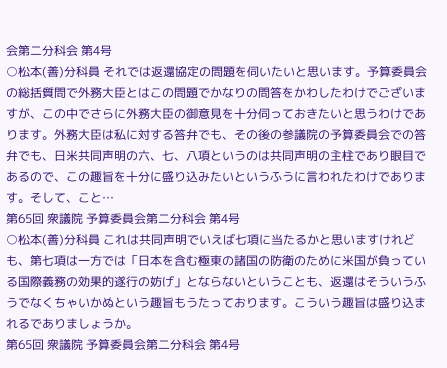会第二分科会 第4号
○松本(善)分科員 それでは返還協定の問題を伺いたいと思います。予算委員会の総括質問で外務大臣とはこの問題でかなりの問答をかわしたわけでございますが、この中でさらに外務大臣の御意見を十分伺っておきたいと思うわけであります。外務大臣は私に対する答弁でも、その後の参議院の予算委員会での答弁でも、日米共同声明の六、七、八項というのは共同声明の主柱であり眼目であるので、この趣旨を十分に盛り込みたいというふうに言われたわけであります。そして、こと…
第65回 衆議院 予算委員会第二分科会 第4号
○松本(善)分科員 これは共同声明でいえば七項に当たるかと思いますけれども、第七項は一方では「日本を含む極東の諸国の防衛のために米国が負っている国際義務の効果的遂行の妨げ」とならないということも、返還はそういうふうでなくちゃいかぬという趣旨もうたっております。こういう趣旨は盛り込まれるでありましょうか。
第65回 衆議院 予算委員会第二分科会 第4号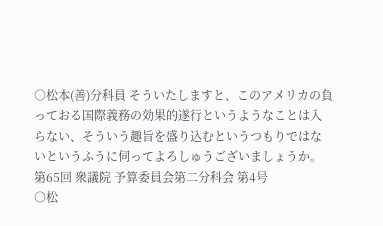○松本(善)分科員 そういたしますと、このアメリカの負っておる国際義務の効果的遂行というようなことは入らない、そういう趣旨を盛り込むというつもりではないというふうに伺ってよろしゅうございましょうか。
第65回 衆議院 予算委員会第二分科会 第4号
○松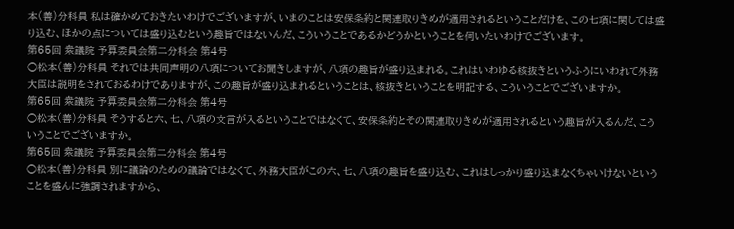本(善)分科員 私は確かめておきたいわけでございますが、いまのことは安保条約と関連取りきめが適用されるということだけを、この七項に関しては盛り込む、ほかの点については盛り込むという趣旨ではないんだ、こういうことであるかどうかということを伺いたいわけでございます。
第65回 衆議院 予算委員会第二分科会 第4号
○松本(善)分科員 それでは共同声明の八項についてお聞きしますが、八項の趣旨が盛り込まれる。これはいわゆる核抜きというふうにいわれて外務大臣は説明をされておるわけでありますが、この趣旨が盛り込まれるということは、核抜きということを明記する、こういうことでございますか。
第65回 衆議院 予算委員会第二分科会 第4号
○松本(善)分科員 そうすると六、七、八項の文言が入るということではなくて、安保条約とその関連取りきめが適用されるという趣旨が入るんだ、こういうことでございますか。
第65回 衆議院 予算委員会第二分科会 第4号
○松本(善)分科員 別に議論のための議論ではなくて、外務大臣がこの六、七、八項の趣旨を盛り込む、これはしっかり盛り込まなくちゃいけないということを盛んに強調されますから、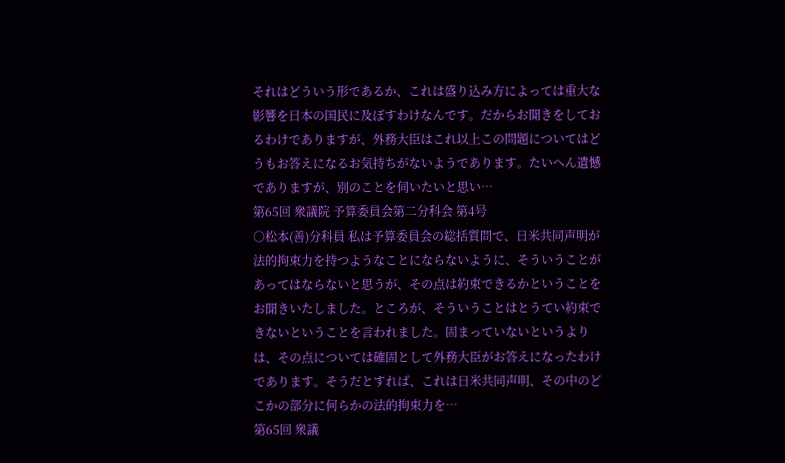それはどういう形であるか、これは盛り込み方によっては重大な影響を日本の国民に及ぼすわけなんです。だからお聞きをしておるわけでありますが、外務大臣はこれ以上この問題についてはどうもお答えになるお気持ちがないようであります。たいへん遺憾でありますが、別のことを伺いたいと思い…
第65回 衆議院 予算委員会第二分科会 第4号
○松本(善)分科員 私は予算委員会の総括質問で、日米共同声明が法的拘束力を持つようなことにならないように、そういうことがあってはならないと思うが、その点は約束できるかということをお聞きいたしました。ところが、そういうことはとうてい約束できないということを言われました。固まっていないというよりは、その点については確固として外務大臣がお答えになったわけであります。そうだとすれば、これは日米共同声明、その中のどこかの部分に何らかの法的拘束力を…
第65回 衆議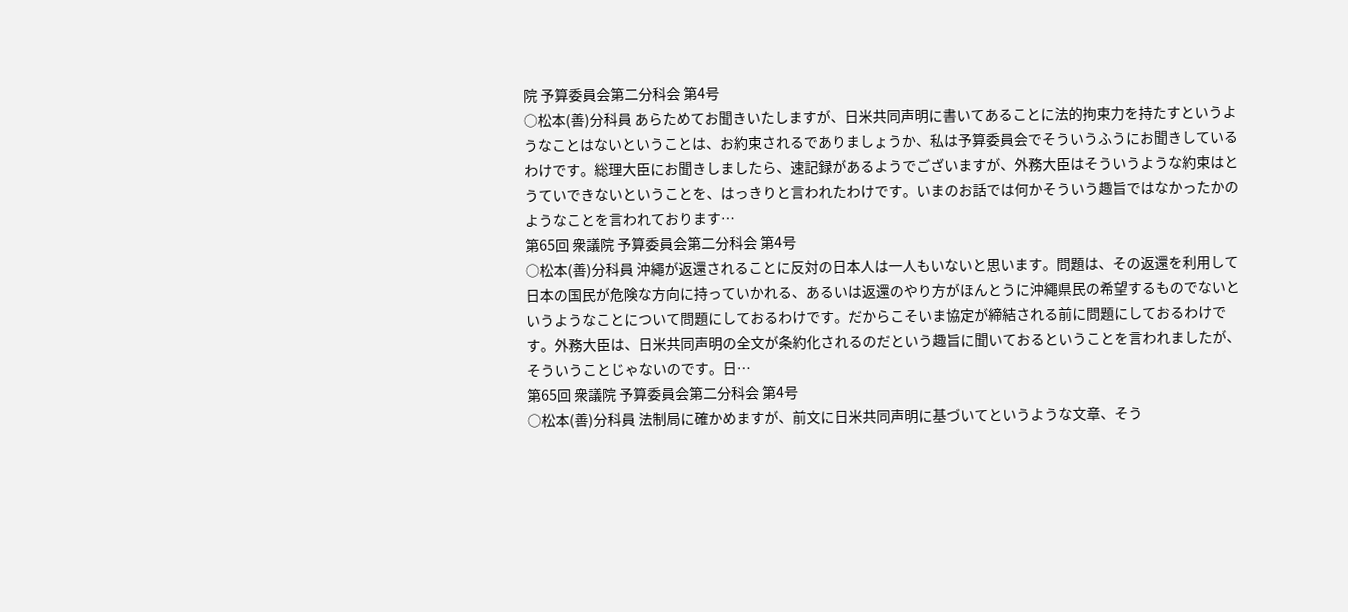院 予算委員会第二分科会 第4号
○松本(善)分科員 あらためてお聞きいたしますが、日米共同声明に書いてあることに法的拘束力を持たすというようなことはないということは、お約束されるでありましょうか、私は予算委員会でそういうふうにお聞きしているわけです。総理大臣にお聞きしましたら、速記録があるようでございますが、外務大臣はそういうような約束はとうていできないということを、はっきりと言われたわけです。いまのお話では何かそういう趣旨ではなかったかのようなことを言われております…
第65回 衆議院 予算委員会第二分科会 第4号
○松本(善)分科員 沖繩が返還されることに反対の日本人は一人もいないと思います。問題は、その返還を利用して日本の国民が危険な方向に持っていかれる、あるいは返還のやり方がほんとうに沖繩県民の希望するものでないというようなことについて問題にしておるわけです。だからこそいま協定が締結される前に問題にしておるわけです。外務大臣は、日米共同声明の全文が条約化されるのだという趣旨に聞いておるということを言われましたが、そういうことじゃないのです。日…
第65回 衆議院 予算委員会第二分科会 第4号
○松本(善)分科員 法制局に確かめますが、前文に日米共同声明に基づいてというような文章、そう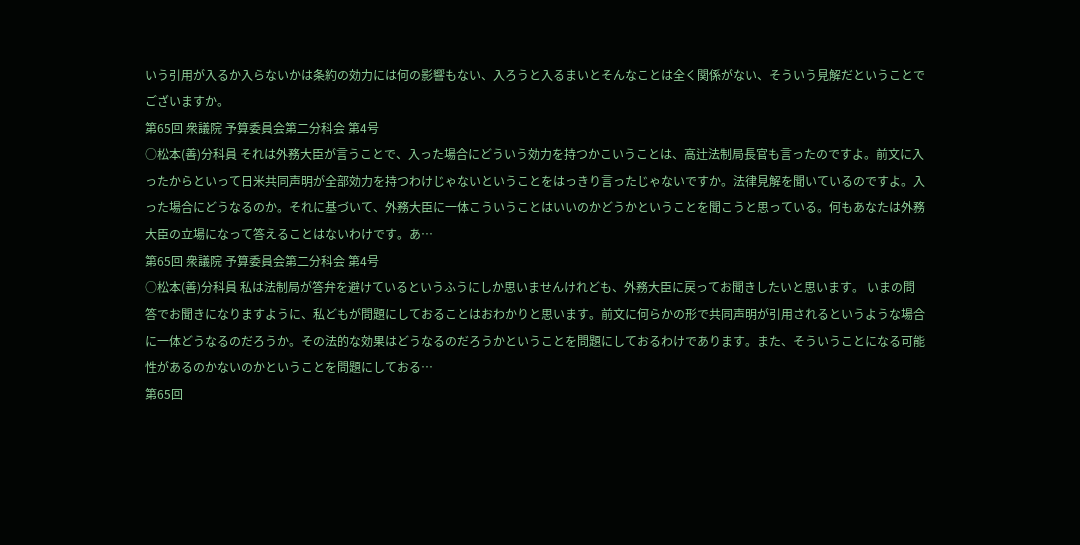いう引用が入るか入らないかは条約の効力には何の影響もない、入ろうと入るまいとそんなことは全く関係がない、そういう見解だということでございますか。
第65回 衆議院 予算委員会第二分科会 第4号
○松本(善)分科員 それは外務大臣が言うことで、入った場合にどういう効力を持つかこいうことは、高辻法制局長官も言ったのですよ。前文に入ったからといって日米共同声明が全部効力を持つわけじゃないということをはっきり言ったじゃないですか。法律見解を聞いているのですよ。入った場合にどうなるのか。それに基づいて、外務大臣に一体こういうことはいいのかどうかということを聞こうと思っている。何もあなたは外務大臣の立場になって答えることはないわけです。あ…
第65回 衆議院 予算委員会第二分科会 第4号
○松本(善)分科員 私は法制局が答弁を避けているというふうにしか思いませんけれども、外務大臣に戻ってお聞きしたいと思います。 いまの問答でお聞きになりますように、私どもが問題にしておることはおわかりと思います。前文に何らかの形で共同声明が引用されるというような場合に一体どうなるのだろうか。その法的な効果はどうなるのだろうかということを問題にしておるわけであります。また、そういうことになる可能性があるのかないのかということを問題にしておる…
第65回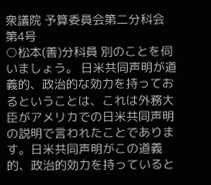衆議院 予算委員会第二分科会 第4号
○松本(善)分科員 別のことを伺いましょう。 日米共同声明が道義的、政治的な効力を持っておるということは、これは外務大臣がアメリカでの日米共同声明の説明で言われたことであります。日米共同声明がこの道義的、政治的効力を持っていると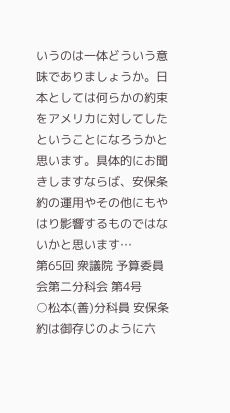いうのは一体どういう意味でありましょうか。日本としては何らかの約束をアメリカに対してしたということになろうかと思います。具体的にお聞きしますならば、安保条約の運用やその他にもやはり影響するものではないかと思います…
第65回 衆議院 予算委員会第二分科会 第4号
○松本(善)分科員 安保条約は御存じのように六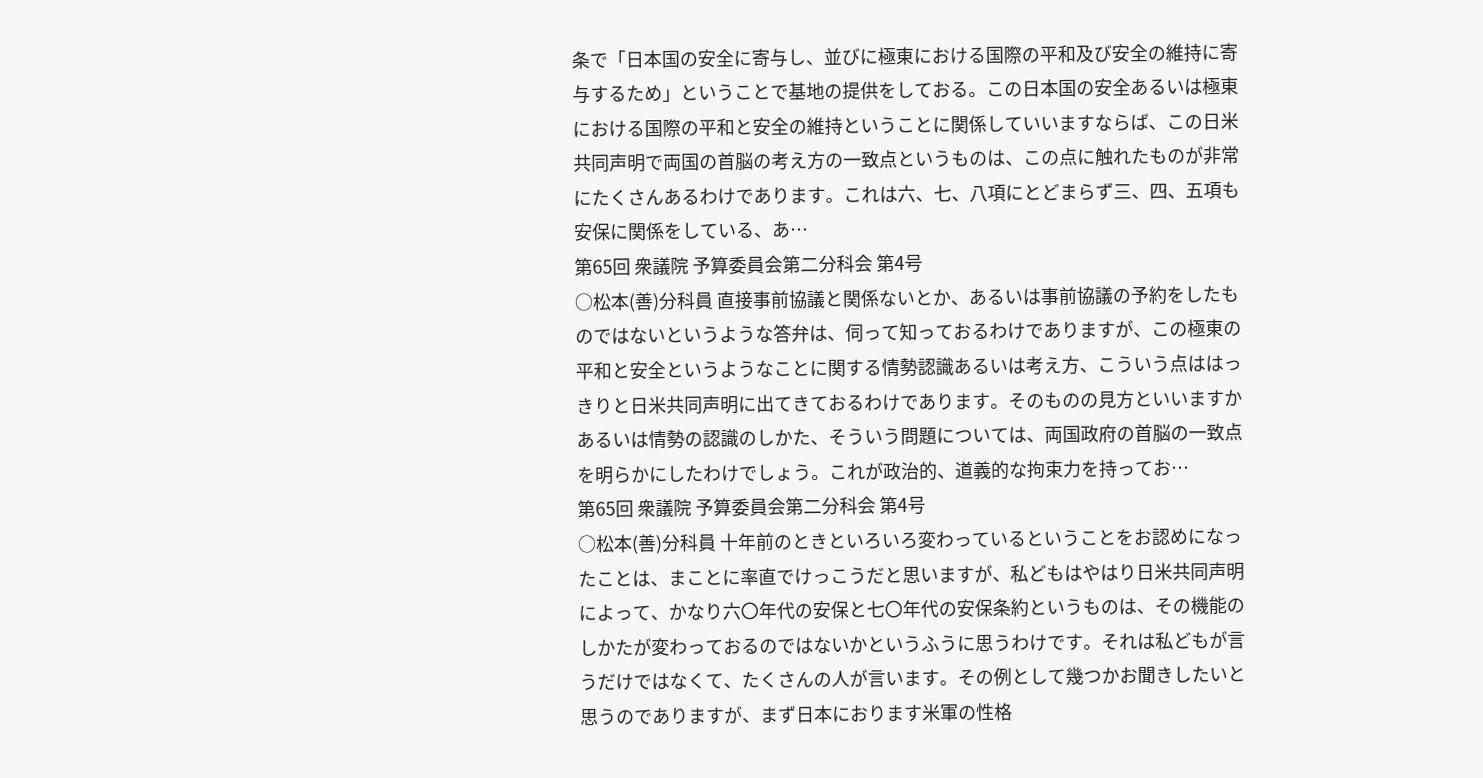条で「日本国の安全に寄与し、並びに極東における国際の平和及び安全の維持に寄与するため」ということで基地の提供をしておる。この日本国の安全あるいは極東における国際の平和と安全の維持ということに関係していいますならば、この日米共同声明で両国の首脳の考え方の一致点というものは、この点に触れたものが非常にたくさんあるわけであります。これは六、七、八項にとどまらず三、四、五項も安保に関係をしている、あ…
第65回 衆議院 予算委員会第二分科会 第4号
○松本(善)分科員 直接事前協議と関係ないとか、あるいは事前協議の予約をしたものではないというような答弁は、伺って知っておるわけでありますが、この極東の平和と安全というようなことに関する情勢認識あるいは考え方、こういう点ははっきりと日米共同声明に出てきておるわけであります。そのものの見方といいますかあるいは情勢の認識のしかた、そういう問題については、両国政府の首脳の一致点を明らかにしたわけでしょう。これが政治的、道義的な拘束力を持ってお…
第65回 衆議院 予算委員会第二分科会 第4号
○松本(善)分科員 十年前のときといろいろ変わっているということをお認めになったことは、まことに率直でけっこうだと思いますが、私どもはやはり日米共同声明によって、かなり六〇年代の安保と七〇年代の安保条約というものは、その機能のしかたが変わっておるのではないかというふうに思うわけです。それは私どもが言うだけではなくて、たくさんの人が言います。その例として幾つかお聞きしたいと思うのでありますが、まず日本におります米軍の性格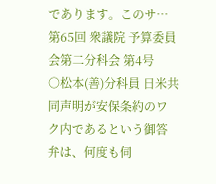であります。このサ…
第65回 衆議院 予算委員会第二分科会 第4号
○松本(善)分科員 日米共同声明が安保条約のワク内であるという御答弁は、何度も伺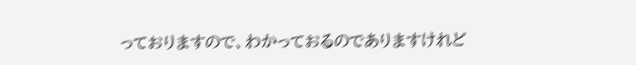っておりますので、わかっておるのでありますけれど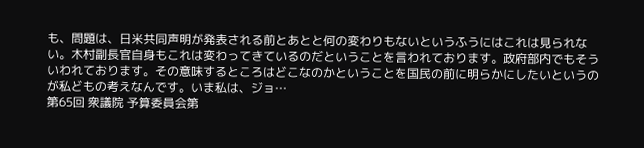も、問題は、日米共同声明が発表される前とあとと何の変わりもないというふうにはこれは見られない。木村副長官自身もこれは変わってきているのだということを言われております。政府部内でもそういわれております。その意味するところはどこなのかということを国民の前に明らかにしたいというのが私どもの考えなんです。いま私は、ジョ…
第65回 衆議院 予算委員会第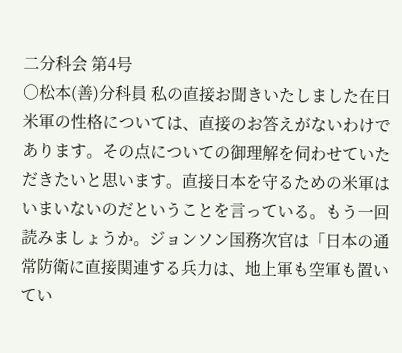二分科会 第4号
○松本(善)分科員 私の直接お聞きいたしました在日米軍の性格については、直接のお答えがないわけであります。その点についての御理解を伺わせていただきたいと思います。直接日本を守るための米軍はいまいないのだということを言っている。もう一回読みましょうか。ジョンソン国務次官は「日本の通常防衛に直接関連する兵力は、地上軍も空軍も置いてい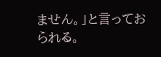ません。」と言っておられる。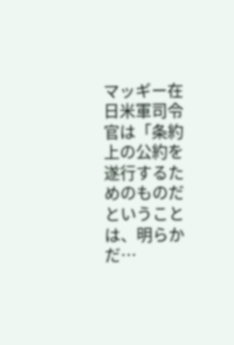マッギー在日米軍司令官は「条約上の公約を遂行するためのものだということは、明らかだ…